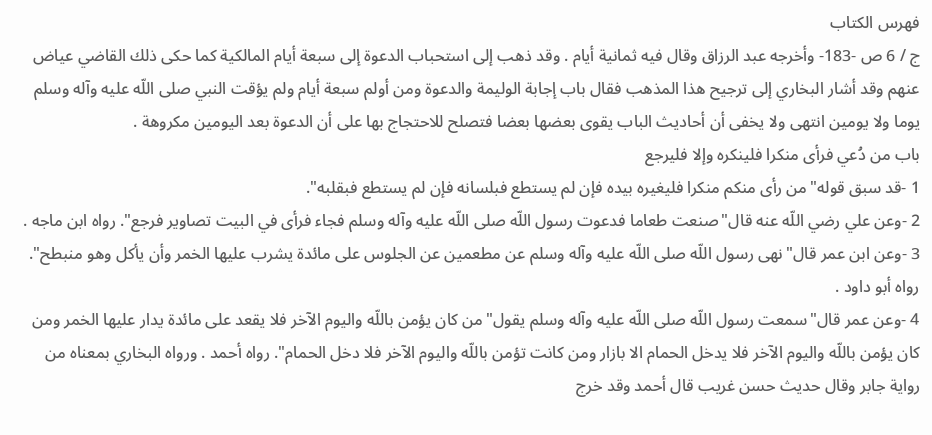فهرس الكتاب
ج / 6 ص -183- وأخرجه عبد الرزاق وقال فيه ثمانية أيام . وقد ذهب إلى استحباب الدعوة إلى سبعة أيام المالكية كما حكى ذلك القاضي عياض عنهم وقد أشار البخاري إلى ترجيح هذا المذهب فقال باب إجابة الوليمة والدعوة ومن أولم سبعة أيام ولم يؤقت النبي صلى اللّه عليه وآله وسلم يوما ولا يومين انتهى ولا يخفى أن أحاديث الباب يقوى بعضها بعضا فتصلح للاحتجاج بها على أن الدعوة بعد اليومين مكروهة .
باب من دُعي فرأى منكرا فلينكره وإلا فليرجع
1 -قد سبق قوله"من رأى منكم منكرا فليغيره بيده فإن لم يستطع فبلسانه فإن لم يستطع فبقلبه".
2 -وعن علي رضي اللّه عنه قال"صنعت طعاما فدعوت رسول اللّه صلى اللّه عليه وآله وسلم فجاء فرأى في البيت تصاوير فرجع". رواه ابن ماجه .
3 -وعن ابن عمر قال"نهى رسول اللّه صلى اللّه عليه وآله وسلم عن مطعمين عن الجلوس على مائدة يشرب عليها الخمر وأن يأكل وهو منبطح". رواه أبو داود .
4 -وعن عمر قال"سمعت رسول اللّه صلى اللّه عليه وآله وسلم يقول"من كان يؤمن باللّه واليوم الآخر فلا يقعد على مائدة يدار عليها الخمر ومن كان يؤمن باللّه واليوم الآخر فلا يدخل الحمام الا بازار ومن كانت تؤمن باللّه واليوم الآخر فلا دخل الحمام". رواه أحمد . ورواه البخاري بمعناه من رواية جابر وقال حديث حسن غريب قال أحمد وقد خرج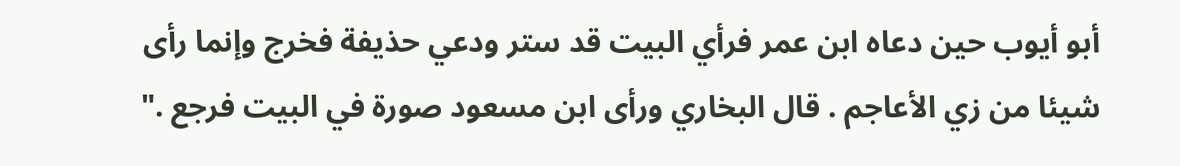أبو أيوب حين دعاه ابن عمر فرأي البيت قد ستر ودعي حذيفة فخرج وإنما رأى شيئا من زي الأعاجم . قال البخاري ورأى ابن مسعود صورة في البيت فرجع ."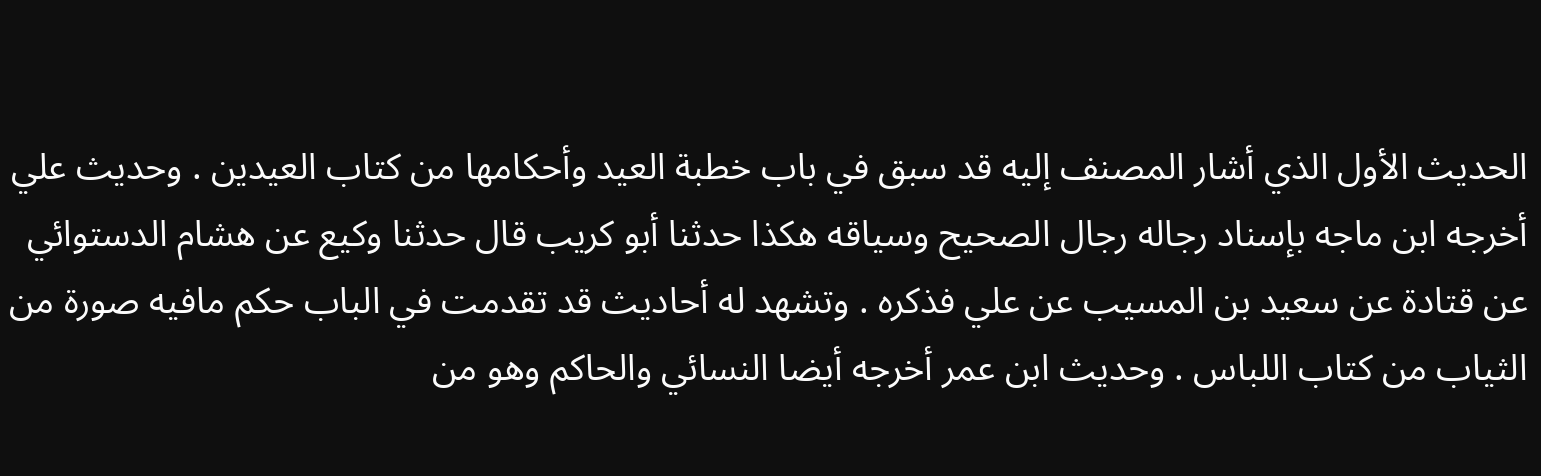الحديث الأول الذي أشار المصنف إليه قد سبق في باب خطبة العيد وأحكامها من كتاب العيدين . وحديث علي أخرجه ابن ماجه بإسناد رجاله رجال الصحيح وسياقه هكذا حدثنا أبو كريب قال حدثنا وكيع عن هشام الدستوائي عن قتادة عن سعيد بن المسيب عن علي فذكره . وتشهد له أحاديث قد تقدمت في الباب حكم مافيه صورة من الثياب من كتاب اللباس . وحديث ابن عمر أخرجه أيضا النسائي والحاكم وهو من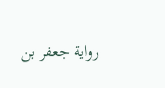رواية جعفر بن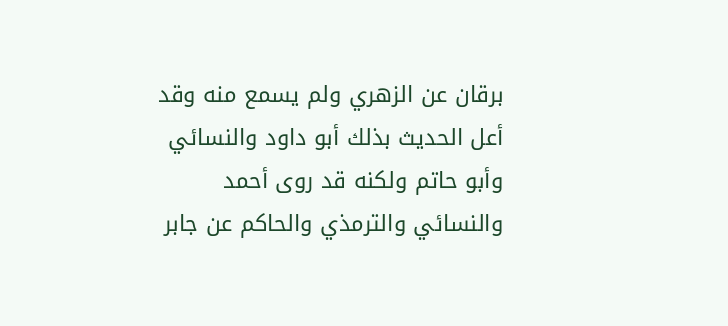برقان عن الزهري ولم يسمع منه وقد أعل الحديث بذلك أبو داود والنسائي وأبو حاتم ولكنه قد روى أحمد والنسائي والترمذي والحاكم عن جابر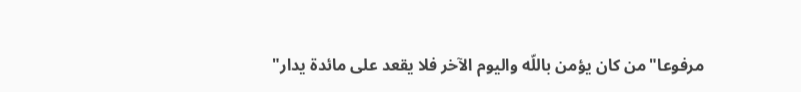مرفوعا"من كان يؤمن باللّه واليوم الآخر فلا يقعد على مائدة يدار"